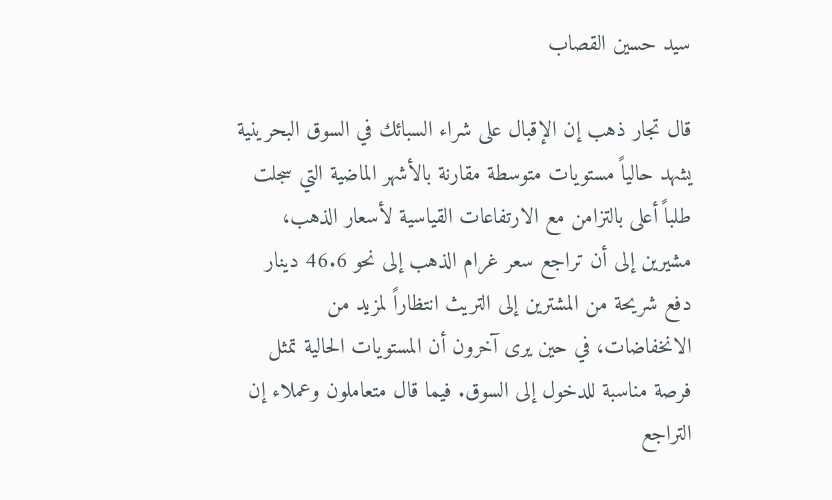سيد حسين القصاب

قال تجار ذهب إن الإقبال على شراء السبائك في السوق البحرينية يشهد حالياً مستويات متوسطة مقارنة بالأشهر الماضية التي سجلت طلباً أعلى بالتزامن مع الارتفاعات القياسية لأسعار الذهب، مشيرين إلى أن تراجع سعر غرام الذهب إلى نحو 46.6 دينار دفع شريحة من المشترين إلى التريث انتظاراً لمزيد من الانخفاضات، في حين يرى آخرون أن المستويات الحالية تمثل فرصة مناسبة للدخول إلى السوق. فيما قال متعاملون وعملاء إن التراجع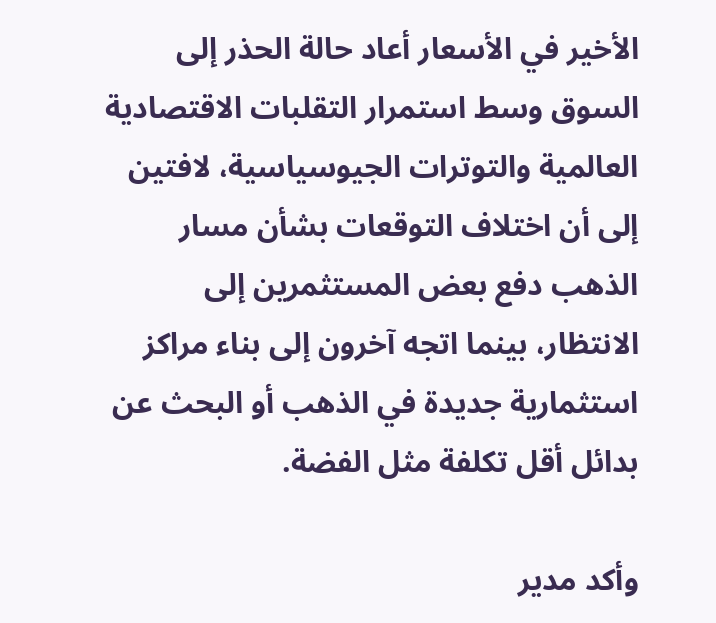الأخير في الأسعار أعاد حالة الحذر إلى السوق وسط استمرار التقلبات الاقتصادية العالمية والتوترات الجيوسياسية، لافتين إلى أن اختلاف التوقعات بشأن مسار الذهب دفع بعض المستثمرين إلى الانتظار، بينما اتجه آخرون إلى بناء مراكز استثمارية جديدة في الذهب أو البحث عن بدائل أقل تكلفة مثل الفضة.

وأكد مدير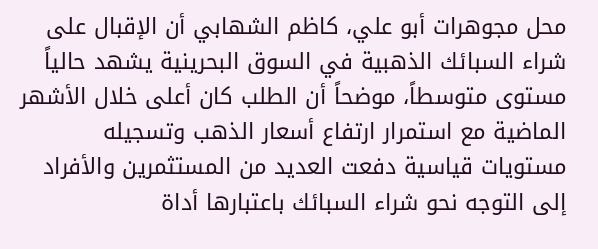محل مجوهرات أبو علي، كاظم الشهابي أن الإقبال على شراء السبائك الذهبية في السوق البحرينية يشهد حالياً مستوى متوسطاً، موضحاً أن الطلب كان أعلى خلال الأشهر الماضية مع استمرار ارتفاع أسعار الذهب وتسجيله مستويات قياسية دفعت العديد من المستثمرين والأفراد إلى التوجه نحو شراء السبائك باعتبارها أداة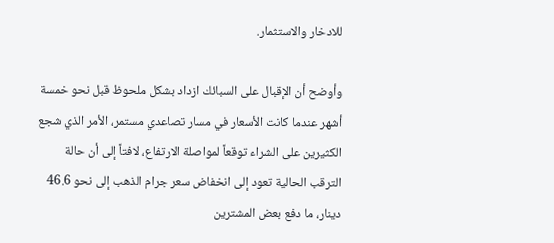للادخار والاستثمار.

وأوضح أن الإقبال على السبائك ازداد بشكل ملحوظ قبل نحو خمسة أشهر عندما كانت الأسعار في مسار تصاعدي مستمر، الأمر الذي شجع الكثيرين على الشراء توقعاً لمواصلة الارتفاع، لافتاً إلى أن حالة الترقب الحالية تعود إلى انخفاض سعر جرام الذهب إلى نحو 46.6 دينار، ما دفع بعض المشترين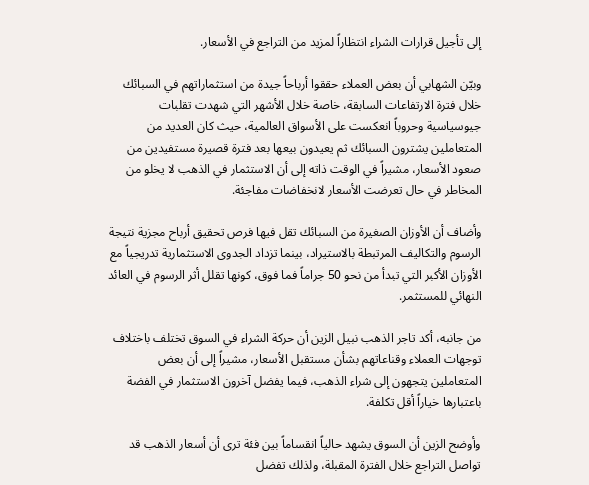إلى تأجيل قرارات الشراء انتظاراً لمزيد من التراجع في الأسعار.

وبيّن الشهابي أن بعض العملاء حققوا أرباحاً جيدة من استثماراتهم في السبائك خلال فترة الارتفاعات السابقة، خاصة خلال الأشهر التي شهدت تقلبات جيوسياسية وحروباً انعكست على الأسواق العالمية، حيث كان العديد من المتعاملين يشترون السبائك ثم يعيدون بيعها بعد فترة قصيرة مستفيدين من صعود الأسعار، مشيراً في الوقت ذاته إلى أن الاستثمار في الذهب لا يخلو من المخاطر في حال تعرضت الأسعار لانخفاضات مفاجئة.

وأضاف أن الأوزان الصغيرة من السبائك تقل فيها فرص تحقيق أرباح مجزية نتيجة الرسوم والتكاليف المرتبطة بالاستيراد، بينما تزداد الجدوى الاستثمارية تدريجياً مع الأوزان الأكبر التي تبدأ من نحو 50 جراماً فما فوق، كونها تقلل أثر الرسوم في العائد النهائي للمستثمر.

من جانبه، أكد تاجر الذهب نبيل الزين أن حركة الشراء في السوق تختلف باختلاف توجهات العملاء وقناعاتهم بشأن مستقبل الأسعار، مشيراً إلى أن بعض المتعاملين يتجهون إلى شراء الذهب، فيما يفضل آخرون الاستثمار في الفضة باعتبارها خياراً أقل تكلفة.

وأوضح الزين أن السوق يشهد حالياً انقساماً بين فئة ترى أن أسعار الذهب قد تواصل التراجع خلال الفترة المقبلة، ولذلك تفضل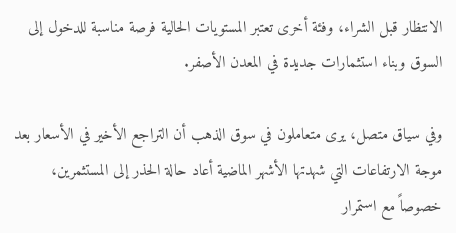الانتظار قبل الشراء، وفئة أخرى تعتبر المستويات الحالية فرصة مناسبة للدخول إلى السوق وبناء استثمارات جديدة في المعدن الأصفر.

وفي سياق متصل، يرى متعاملون في سوق الذهب أن التراجع الأخير في الأسعار بعد موجة الارتفاعات التي شهدتها الأشهر الماضية أعاد حالة الحذر إلى المستثمرين، خصوصاً مع استمرار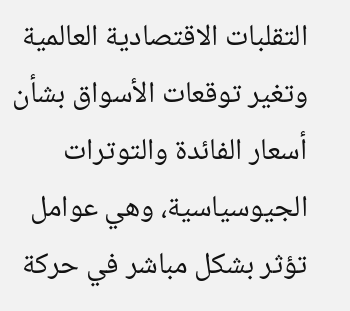التقلبات الاقتصادية العالمية وتغير توقعات الأسواق بشأن أسعار الفائدة والتوترات الجيوسياسية، وهي عوامل تؤثر بشكل مباشر في حركة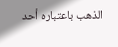الذهب باعتباره أحد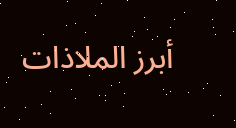أبرز الملاذات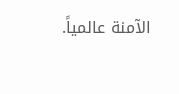الآمنة عالمياً.